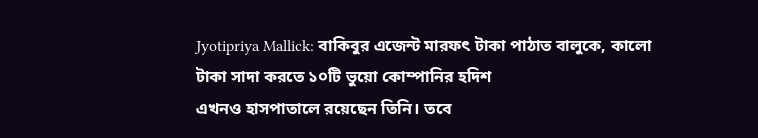Jyotipriya Mallick: বাকিবুর এজেন্ট মারফৎ টাকা পাঠাত বালুকে, কালো টাকা সাদা করতে ১০টি ভুয়ো কোম্পানির হদিশ
এখনও হাসপাতালে রয়েছেন তিনি। তবে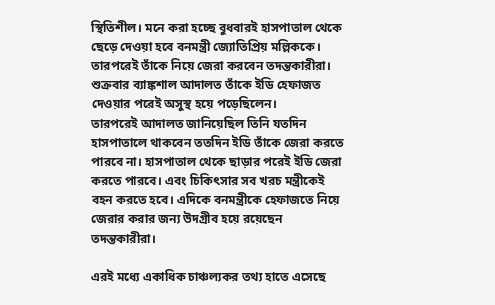স্থিতিশীল। মনে করা হচ্ছে বুধবারই হাসপাতাল থেকে ছেড়ে দেওয়া হবে বনমন্ত্রী জ্যোতিপ্রিয় মল্লিককে। তারপরেই তাঁকে নিয়ে জেরা করবেন তদন্তকারীরা। শুক্রবার ব্যাঙ্কশাল আদালত তাঁকে ইডি হেফাজত দেওয়ার পরেই অসুস্থ হয়ে পড়েছিলেন।
তারপরেই আদালত জানিয়েছিল তিনি যতদিন হাসপাতালে থাকবেন ততদিন ইডি তাঁকে জেরা করতে পারবে না। হাসপাতাল থেকে ছাড়ার পরেই ইডি জেরা করতে পারবে। এবং চিকিৎসার সব খরচ মন্ত্রীকেই বহন করতে হবে। এদিকে বনমন্ত্রীকে হেফাজতে নিয়ে জেরার করার জন্য উদগ্রীব হয়ে রয়েছেন তদন্তকারীরা।

এরই মধ্যে একাধিক চাঞ্চল্যকর তথ্য হাতে এসেছে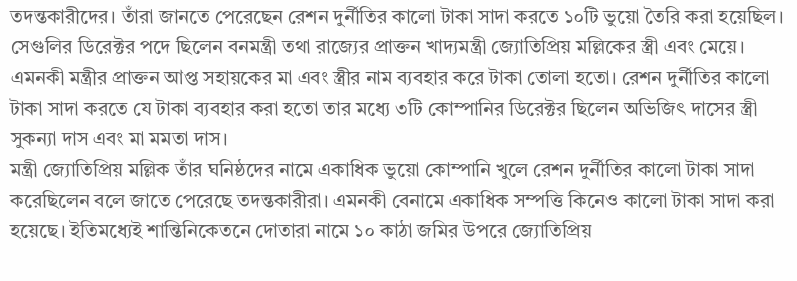তদন্তকারীদের। তাঁরা জানতে পেরেছেন রেশন দুর্নীতির কালো টাকা সাদা করতে ১০টি ভুয়ো তৈরি করা হয়েছিল। সেগুলির ডিরেক্টর পদে ছিলেন বনমন্ত্রী তথা রাজ্যের প্রাক্তন খাদ্যমন্ত্রী জ্যোতিপ্রিয় মল্লিকের স্ত্রী এবং মেয়ে।
এমনকী মন্ত্রীর প্রাক্তন আপ্ত সহায়কের মা এবং স্ত্রীর নাম ব্যবহার করে টাকা তোলা হতো। রেশন দুর্নীতির কালো টাকা সাদা করতে যে টাকা ব্যবহার করা হতো তার মধ্যে ৩টি কোম্পানির ডিরেক্টর ছিলেন অভিজিৎ দাসের স্ত্রী সুকন্যা দাস এবং মা মমতা দাস।
মন্ত্রী জ্যোতিপ্রিয় মল্লিক তাঁর ঘনিষ্ঠদের নামে একাধিক ভুয়ো কোম্পানি খুলে রেশন দুর্নীতির কালো টাকা সাদা করেছিলেন বলে জাতে পেরেছে তদন্তকারীরা। এমনকী বেনামে একাধিক সম্পত্তি কিনেও কালো টাকা সাদা করা হয়েছে। ইতিমধ্যেই শান্তিনিকেতনে দোতারা নামে ১০ কাঠা জমির উপরে জ্যোতিপ্রিয়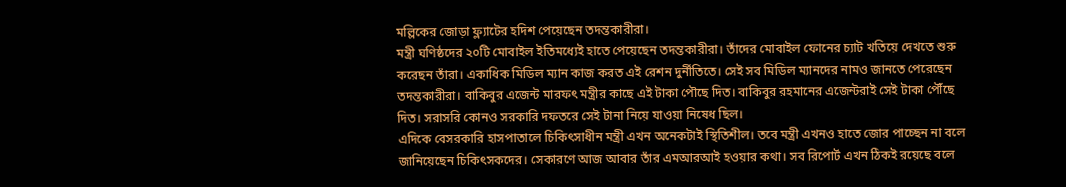মল্লিকের জোড়া ফ্ল্যাটের হদিশ পেয়েছেন তদন্তকারীরা।
মন্ত্রী ঘণিষ্ঠদের ২০টি মোবাইল ইতিমধ্যেই হাতে পেয়েছেন তদন্তকারীরা। তাঁদের মোবাইল ফোনের চ্যাট খতিয়ে দেখতে শুরু করেছন তাঁরা। একাধিক মিডিল ম্যান কাজ করত এই রেশন দুর্নীতিতে। সেই সব মিডিল ম্যানদের নামও জানতে পেরেছেন তদন্তকারীরা। বাকিবুর এজেন্ট মারফৎ মন্ত্রীর কাছে এই টাকা পৌছে দিত। বাকিবুর রহমানের এজেন্টরাই সেই টাকা পৌঁছে দিত। সরাসরি কোনও সরকারি দফতরে সেই টানা নিয়ে যাওয়া নিষেধ ছিল।
এদিকে বেসরকারি হাসপাতালে চিকিৎসাধীন মন্ত্রী এখন অনেকটাই স্থিতিশীল। তবে মন্ত্রী এখনও হাতে জোর পাচ্ছেন না বলে জানিয়েছেন চিকিৎসকদের। সেকারণে আজ আবার তাঁর এমআরআই হওয়ার কথা। সব রিপোর্ট এখন ঠিকই রয়েছে বলে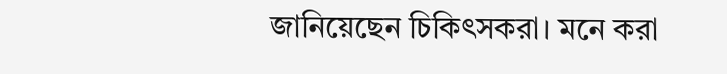জানিয়েছেন চিকিৎসকরা। মনে করা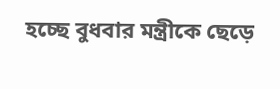হচ্ছে বুধবার মন্ত্রীকে ছেড়ে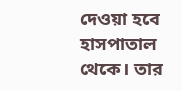দেওয়া হবে হাসপাতাল থেকে। তার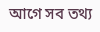আগে সব তথ্য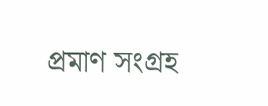প্রমাণ সংগ্রহ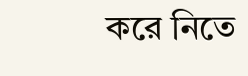করে নিতে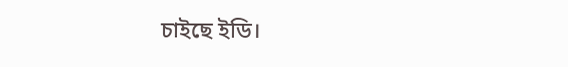চাইছে ইডি।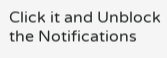Click it and Unblock the Notifications